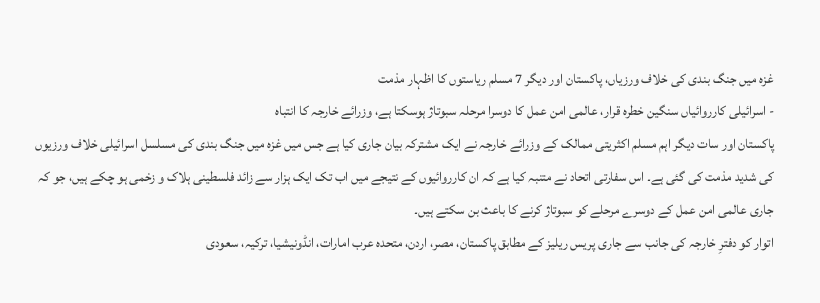غزہ میں جنگ بندی کی خلاف ورزیاں، پاکستان اور دیگر 7 مسلم ریاستوں کا اظہار مذمت
- اسرائیلی کارروائیاں سنگین خطرہ قرار، عالمی امن عمل کا دوسرا مرحلہ سبوتاژ ہوسکتا ہے، وزرائے خارجہ کا انتباہ
پاکستان اور سات دیگر اہم مسلم اکثریتی ممالک کے وزرائے خارجہ نے ایک مشترکہ بیان جاری کیا ہے جس میں غزہ میں جنگ بندی کی مسلسل اسرائیلی خلاف ورزیوں کی شدید مذمت کی گئی ہے۔ اس سفارتی اتحاد نے متنبہ کیا ہے کہ ان کارروائیوں کے نتیجے میں اب تک ایک ہزار سے زائد فلسطینی ہلاک و زخمی ہو چکے ہیں، جو کہ جاری عالمی امن عمل کے دوسرے مرحلے کو سبوتاژ کرنے کا باعث بن سکتے ہیں۔
اتوار کو دفترِ خارجہ کی جانب سے جاری پریس ریلیز کے مطابق پاکستان، مصر، اردن، متحدہ عرب امارات، انڈونیشیا، ترکیہ، سعودی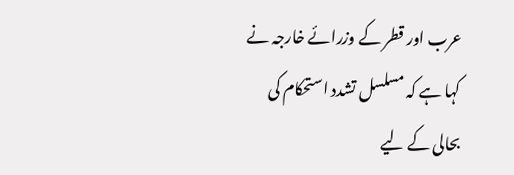عرب اور قطر کے وزرائے خارجہ نے کہا ہے کہ مسلسل تشدد استحکام کی بحالی کے لیے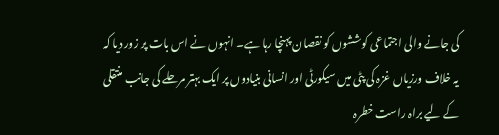کی جانے والی اجتماعی کوششوں کو نقصان پہنچا رہا ہے۔ انہوں نے اس بات پر زور دیا کہ یہ خلاف ورزیاں غزہ کی پٹی میں سیکورٹی اور انسانی بنیادوں پر ایک بہتر مرحلے کی جانب منتقلی کے لیے براہ راست خطرہ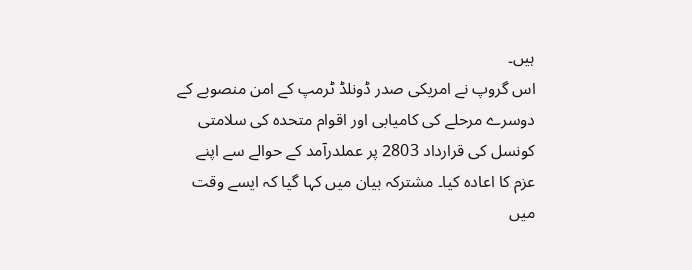ہیں۔
اس گروپ نے امریکی صدر ڈونلڈ ٹرمپ کے امن منصوبے کے دوسرے مرحلے کی کامیابی اور اقوام متحدہ کی سلامتی کونسل کی قرارداد 2803 پر عملدرآمد کے حوالے سے اپنے عزم کا اعادہ کیا۔ مشترکہ بیان میں کہا گیا کہ ایسے وقت میں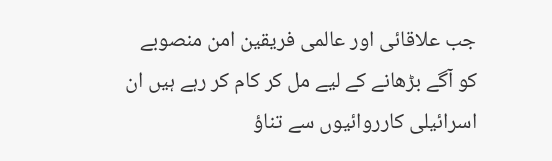جب علاقائی اور عالمی فریقین امن منصوبے کو آگے بڑھانے کے لیے مل کر کام کر رہے ہیں ان اسرائیلی کارروائیوں سے تناؤ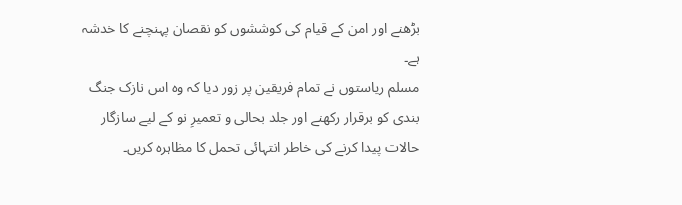بڑھنے اور امن کے قیام کی کوششوں کو نقصان پہنچنے کا خدشہ ہے۔
مسلم ریاستوں نے تمام فریقین پر زور دیا کہ وہ اس نازک جنگ بندی کو برقرار رکھنے اور جلد بحالی و تعمیرِ نو کے لیے سازگار حالات پیدا کرنے کی خاطر انتہائی تحمل کا مظاہرہ کریں۔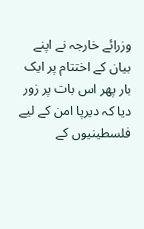وزرائے خارجہ نے اپنے بیان کے اختتام پر ایک بار پھر اس بات پر زور دیا کہ دیرپا امن کے لیے فلسطینیوں کے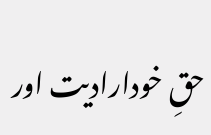حقِ خودارادیت اور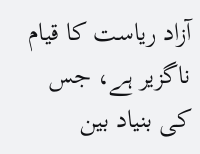آزاد ریاست کا قیام ناگزیر ہے، جس کی بنیاد بین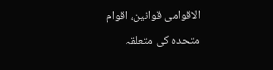الاقوامی قوانین، اقوام متحدہ کی متعلقہ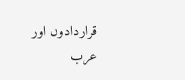قراردادوں اور عرب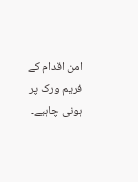امن اقدام کے فریم ورک پر ہونی چاہیے۔